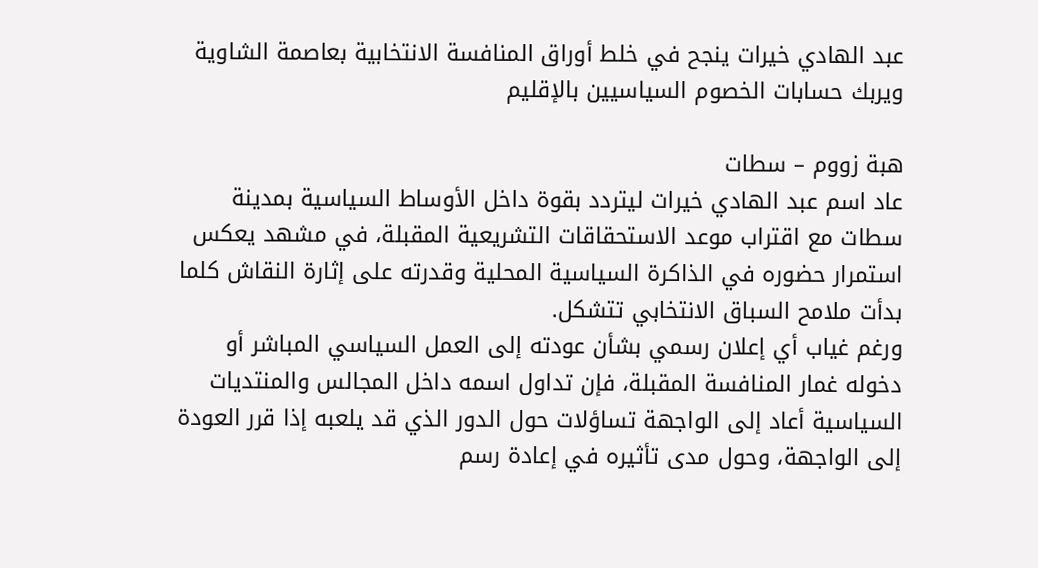عبد الهادي خيرات ينجح في خلط أوراق المنافسة الانتخابية بعاصمة الشاوية ويربك حسابات الخصوم السياسيين بالإقليم

هبة زووم – سطات
عاد اسم عبد الهادي خيرات ليتردد بقوة داخل الأوساط السياسية بمدينة سطات مع اقتراب موعد الاستحقاقات التشريعية المقبلة، في مشهد يعكس استمرار حضوره في الذاكرة السياسية المحلية وقدرته على إثارة النقاش كلما بدأت ملامح السباق الانتخابي تتشكل.
ورغم غياب أي إعلان رسمي بشأن عودته إلى العمل السياسي المباشر أو دخوله غمار المنافسة المقبلة، فإن تداول اسمه داخل المجالس والمنتديات السياسية أعاد إلى الواجهة تساؤلات حول الدور الذي قد يلعبه إذا قرر العودة إلى الواجهة، وحول مدى تأثيره في إعادة رسم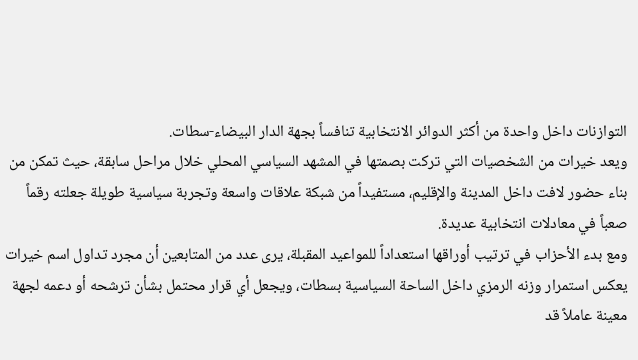التوازنات داخل واحدة من أكثر الدوائر الانتخابية تنافساً بجهة الدار البيضاء-سطات.
ويعد خيرات من الشخصيات التي تركت بصمتها في المشهد السياسي المحلي خلال مراحل سابقة، حيث تمكن من بناء حضور لافت داخل المدينة والإقليم، مستفيداً من شبكة علاقات واسعة وتجربة سياسية طويلة جعلته رقماً صعباً في معادلات انتخابية عديدة.
ومع بدء الأحزاب في ترتيب أوراقها استعداداً للمواعيد المقبلة، يرى عدد من المتابعين أن مجرد تداول اسم خيرات يعكس استمرار وزنه الرمزي داخل الساحة السياسية بسطات، ويجعل أي قرار محتمل بشأن ترشحه أو دعمه لجهة معينة عاملاً قد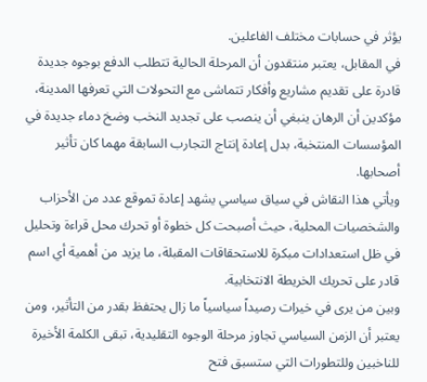يؤثر في حسابات مختلف الفاعلين.
في المقابل، يعتبر منتقدون أن المرحلة الحالية تتطلب الدفع بوجوه جديدة قادرة على تقديم مشاريع وأفكار تتماشى مع التحولات التي تعرفها المدينة، مؤكدين أن الرهان ينبغي أن ينصب على تجديد النخب وضخ دماء جديدة في المؤسسات المنتخبة، بدل إعادة إنتاج التجارب السابقة مهما كان تأثير أصحابها.
ويأتي هذا النقاش في سياق سياسي يشهد إعادة تموقع عدد من الأحزاب والشخصيات المحلية، حيث أصبحت كل خطوة أو تحرك محل قراءة وتحليل في ظل استعدادات مبكرة للاستحقاقات المقبلة، ما يزيد من أهمية أي اسم قادر على تحريك الخريطة الانتخابية.
وبين من يرى في خيرات رصيداً سياسياً ما زال يحتفظ بقدر من التأثير، ومن يعتبر أن الزمن السياسي تجاوز مرحلة الوجوه التقليدية، تبقى الكلمة الأخيرة للناخبين وللتطورات التي ستسبق فتح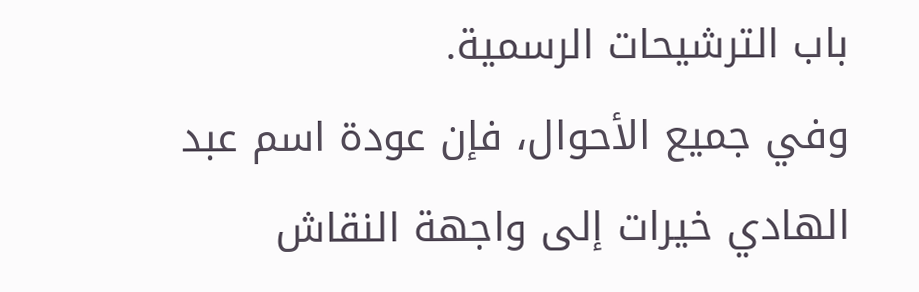باب الترشيحات الرسمية.
وفي جميع الأحوال، فإن عودة اسم عبد الهادي خيرات إلى واجهة النقاش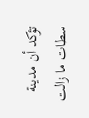تؤكد أن مدينة سطات ما زالت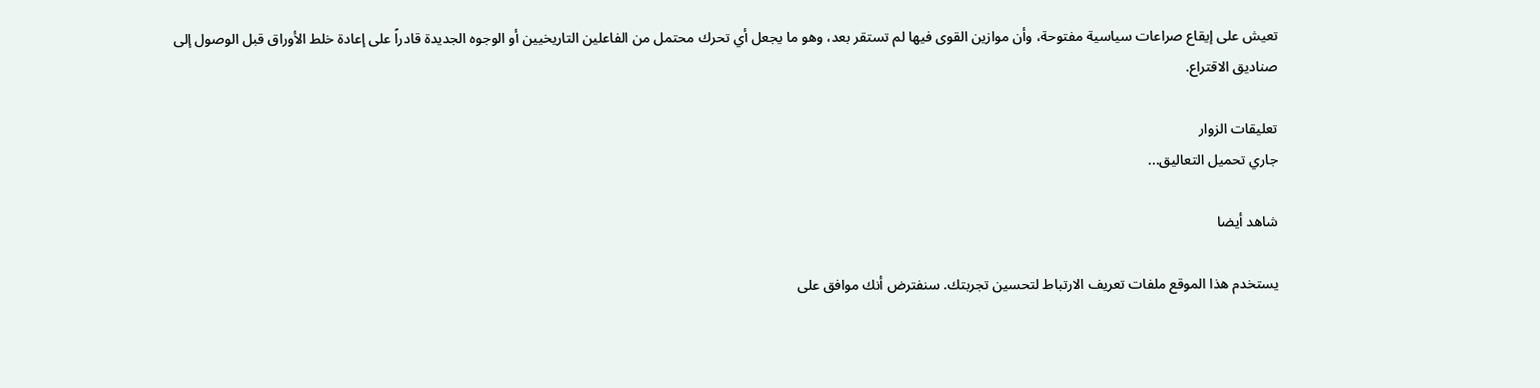تعيش على إيقاع صراعات سياسية مفتوحة، وأن موازين القوى فيها لم تستقر بعد، وهو ما يجعل أي تحرك محتمل من الفاعلين التاريخيين أو الوجوه الجديدة قادراً على إعادة خلط الأوراق قبل الوصول إلى صناديق الاقتراع.

تعليقات الزوار
جاري تحميل التعاليق...

شاهد أيضا

يستخدم هذا الموقع ملفات تعريف الارتباط لتحسين تجربتك. سنفترض أنك موافق على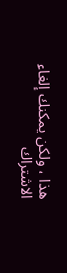هذا ، ولكن يمكنك إلغاء الاشتراك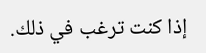إذا كنت ترغب في ذلك.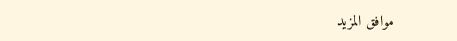موافق المزيد